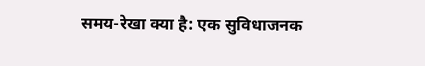समय-रेखा क्या है: एक सुविधाजनक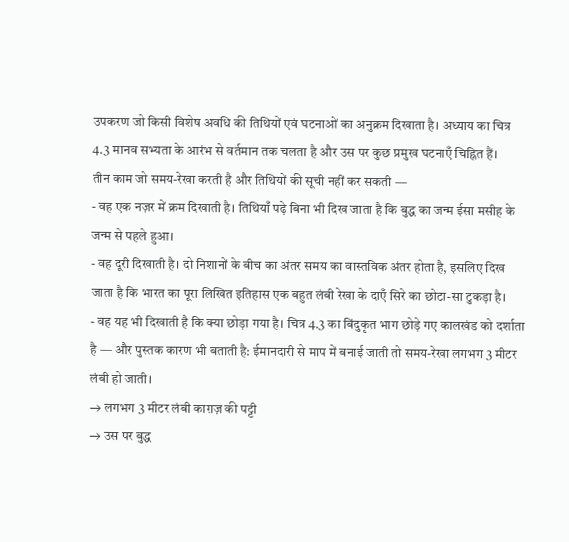उपकरण जो किसी विशेष अवधि की तिथियों एवं घटनाओं का अनुक्रम दिखाता है। अध्याय का चित्र 4.3 मानव सभ्यता के आरंभ से वर्तमान तक चलता है और उस पर कुछ प्रमुख घटनाएँ चिह्नित हैं।
तीन काम जो समय-रेखा करती है और तिथियों की सूची नहीं कर सकती —
- वह एक नज़र में क्रम दिखाती है। तिथियाँ पढ़े बिना भी दिख जाता है कि बुद्ध का जन्म ईसा मसीह के जन्म से पहले हुआ।
- वह दूरी दिखाती है। दो निशानों के बीच का अंतर समय का वास्तविक अंतर होता है, इसलिए दिख जाता है कि भारत का पूरा लिखित इतिहास एक बहुत लंबी रेखा के दाएँ सिरे का छोटा-सा टुकड़ा है।
- वह यह भी दिखाती है कि क्या छोड़ा गया है। चित्र 4.3 का बिंदुकृत भाग छोड़े गए कालखंड को दर्शाता है — और पुस्तक कारण भी बताती है: ईमानदारी से माप में बनाई जाती तो समय-रेखा लगभग 3 मीटर लंबी हो जाती।
→ लगभग 3 मीटर लंबी काग़ज़ की पट्टी
→ उस पर बुद्ध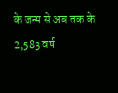के जन्म से अब तक के 2,583 वर्ष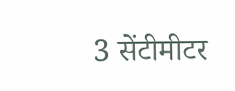3 सेंटीमीटर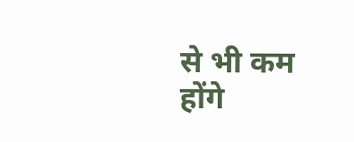से भी कम होंगे